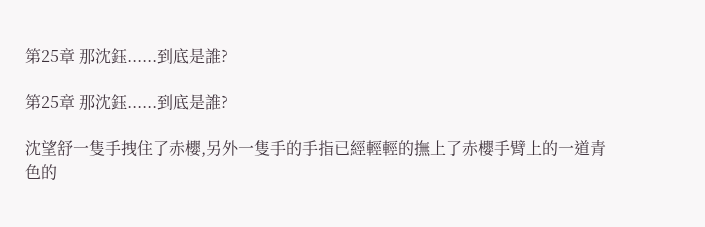第25章 那沈鈺......到底是誰?

第25章 那沈鈺......到底是誰?

沈望舒一隻手拽住了赤櫻,另外一隻手的手指已經輕輕的撫上了赤櫻手臂上的一道青色的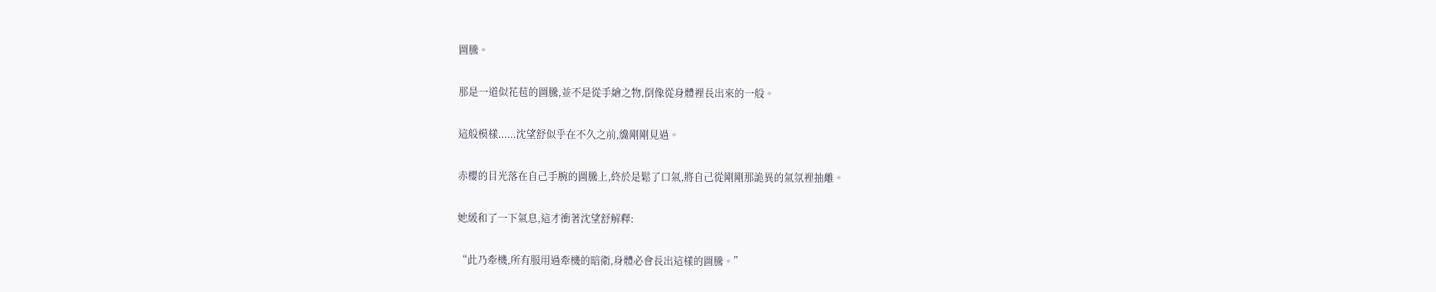圖騰。

那是一道似花苞的圖騰,並不是從手繪之物,倒像從身體裡長出來的一般。

這般模樣......沈望舒似乎在不久之前,纔剛剛見過。

赤櫻的目光落在自己手腕的圖騰上,終於是鬆了口氣,將自己從剛剛那詭異的氣氛裡抽離。

她緩和了一下氣息,這才衝著沈望舒解釋:

“此乃牽機,所有服用過牽機的暗衛,身體必會長出這樣的圖騰。”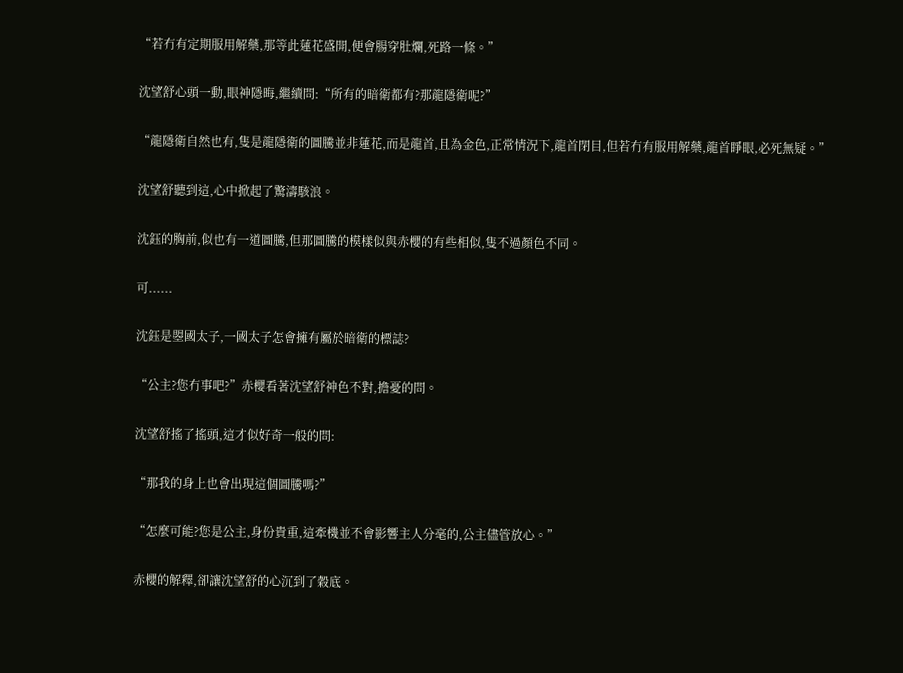“若冇有定期服用解藥,那等此蓮花盛開,便會腸穿肚爛,死路一條。”

沈望舒心頭一動,眼神隱晦,繼續問:“所有的暗衛都有?那龍隱衛呢?”

“龍隱衛自然也有,隻是龍隱衛的圖騰並非蓮花,而是龍首,且為金色,正常情況下,龍首閉目,但若冇有服用解藥,龍首睜眼,必死無疑。”

沈望舒聽到這,心中掀起了驚濤駭浪。

沈鈺的胸前,似也有一道圖騰,但那圖騰的模樣似與赤櫻的有些相似,隻不過顏色不同。

可......

沈鈺是曌國太子,一國太子怎會擁有屬於暗衛的標誌?

“公主?您冇事吧?”赤櫻看著沈望舒神色不對,擔憂的問。

沈望舒搖了搖頭,這才似好奇一般的問:

“那我的身上也會出現這個圖騰嗎?”

“怎麼可能?您是公主,身份貴重,這牽機並不會影響主人分毫的,公主儘管放心。”

赤櫻的解釋,卻讓沈望舒的心沉到了穀底。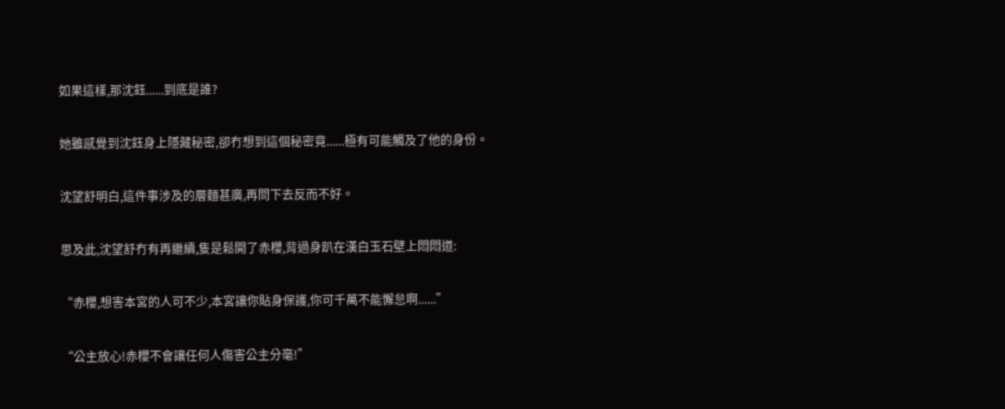如果這樣,那沈鈺......到底是誰?

她雖感覺到沈鈺身上隱藏秘密,卻冇想到這個秘密竟......極有可能觸及了他的身份。

沈望舒明白,這件事涉及的層麵甚廣,再問下去反而不好。

思及此,沈望舒冇有再繼續,隻是鬆開了赤櫻,背過身趴在漢白玉石壁上悶悶道:

“赤櫻,想害本宮的人可不少,本宮讓你貼身保護,你可千萬不能懈怠啊......”

“公主放心!赤櫻不會讓任何人傷害公主分毫!”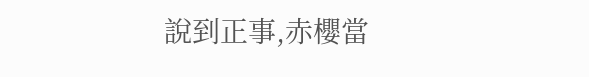說到正事,赤櫻當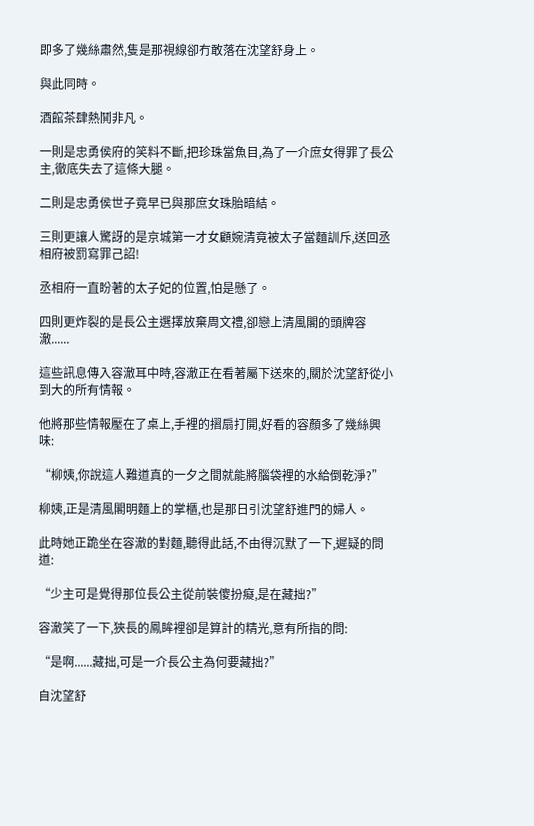即多了幾絲肅然,隻是那視線卻冇敢落在沈望舒身上。

與此同時。

酒館茶肆熱鬨非凡。

一則是忠勇侯府的笑料不斷,把珍珠當魚目,為了一介庶女得罪了長公主,徹底失去了這條大腿。

二則是忠勇侯世子竟早已與那庶女珠胎暗結。

三則更讓人驚訝的是京城第一才女顧婉清竟被太子當麵訓斥,送回丞相府被罰寫罪己詔!

丞相府一直盼著的太子妃的位置,怕是懸了。

四則更炸裂的是長公主選擇放棄周文禮,卻戀上清風閣的頭牌容澈......

這些訊息傳入容澈耳中時,容澈正在看著屬下送來的,關於沈望舒從小到大的所有情報。

他將那些情報壓在了桌上,手裡的摺扇打開,好看的容顏多了幾絲興味:

“柳姨,你說這人難道真的一夕之間就能將腦袋裡的水給倒乾淨?”

柳姨,正是清風閣明麵上的掌櫃,也是那日引沈望舒進門的婦人。

此時她正跪坐在容澈的對麵,聽得此話,不由得沉默了一下,遲疑的問道:

“少主可是覺得那位長公主從前裝傻扮癡,是在藏拙?”

容澈笑了一下,狹長的鳳眸裡卻是算計的精光,意有所指的問:

“是啊......藏拙,可是一介長公主為何要藏拙?”

自沈望舒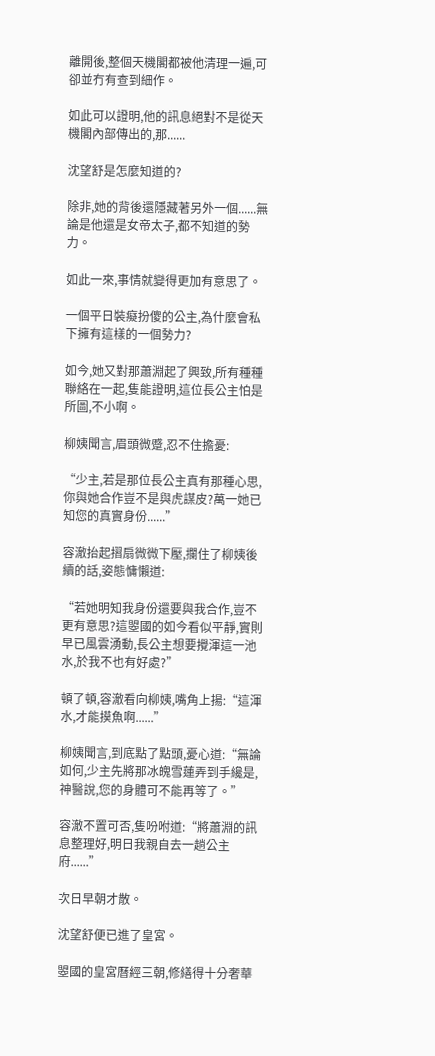離開後,整個天機閣都被他清理一遍,可卻並冇有查到細作。

如此可以證明,他的訊息絕對不是從天機閣內部傳出的,那......

沈望舒是怎麼知道的?

除非,她的背後還隱藏著另外一個......無論是他還是女帝太子,都不知道的勢力。

如此一來,事情就變得更加有意思了。

一個平日裝癡扮傻的公主,為什麼會私下擁有這樣的一個勢力?

如今,她又對那蕭淵起了興致,所有種種聯絡在一起,隻能證明,這位長公主怕是所圖,不小啊。

柳姨聞言,眉頭微蹙,忍不住擔憂:

“少主,若是那位長公主真有那種心思,你與她合作豈不是與虎謀皮?萬一她已知您的真實身份......”

容澈抬起摺扇微微下壓,攔住了柳姨後續的話,姿態慵懶道:

“若她明知我身份還要與我合作,豈不更有意思?這曌國的如今看似平靜,實則早已風雲湧動,長公主想要攪渾這一池水,於我不也有好處?”

頓了頓,容澈看向柳姨,嘴角上揚:“這渾水,才能摸魚啊......”

柳姨聞言,到底點了點頭,憂心道:“無論如何,少主先將那冰魄雪蓮弄到手纔是,神醫說,您的身體可不能再等了。”

容澈不置可否,隻吩咐道:“將蕭淵的訊息整理好,明日我親自去一趟公主府......”

次日早朝才散。

沈望舒便已進了皇宮。

曌國的皇宮曆經三朝,修繕得十分奢華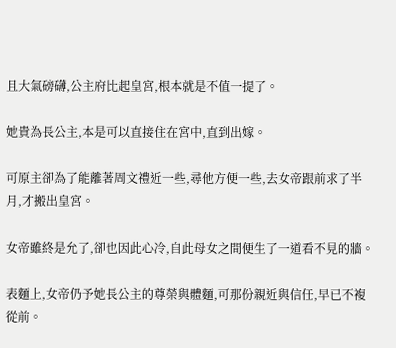且大氣磅礴,公主府比起皇宮,根本就是不值一提了。

她貴為長公主,本是可以直接住在宮中,直到出嫁。

可原主卻為了能離著周文禮近一些,尋他方便一些,去女帝跟前求了半月,才搬出皇宮。

女帝雖終是允了,卻也因此心冷,自此母女之間便生了一道看不見的牆。

表麵上,女帝仍予她長公主的尊榮與體麵,可那份親近與信任,早已不複從前。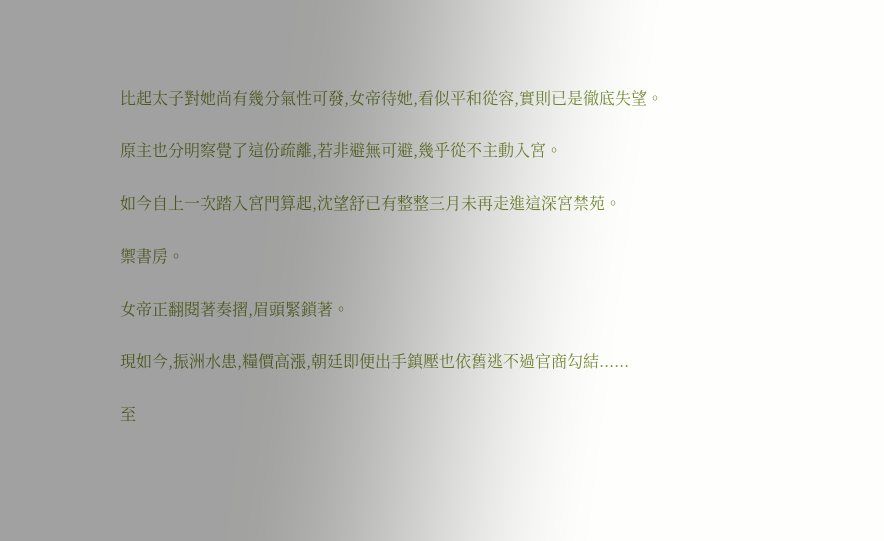比起太子對她尚有幾分氣性可發,女帝待她,看似平和從容,實則已是徹底失望。

原主也分明察覺了這份疏離,若非避無可避,幾乎從不主動入宮。

如今自上一次踏入宮門算起,沈望舒已有整整三月未再走進這深宮禁苑。

禦書房。

女帝正翻閱著奏摺,眉頭緊鎖著。

現如今,振洲水患,糧價高漲,朝廷即便出手鎮壓也依舊逃不過官商勾結......

至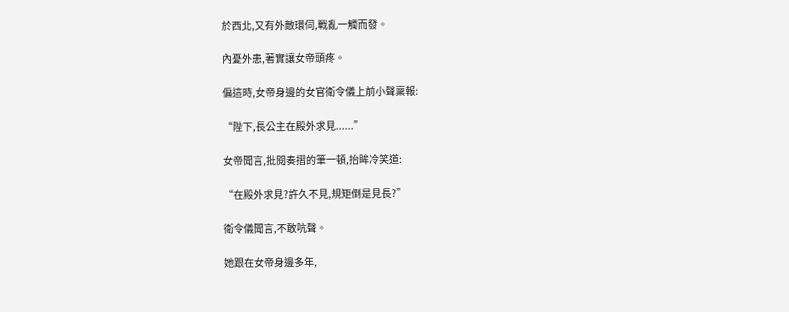於西北,又有外敵環伺,戰亂一觸而發。

內憂外患,著實讓女帝頭疼。

偏這時,女帝身邊的女官衛令儀上前小聲稟報:

“陛下,長公主在殿外求見......”

女帝聞言,批閱奏摺的筆一頓,抬眸冷笑道:

“在殿外求見?許久不見,規矩倒是見長?”

衛令儀聞言,不敢吭聲。

她跟在女帝身邊多年,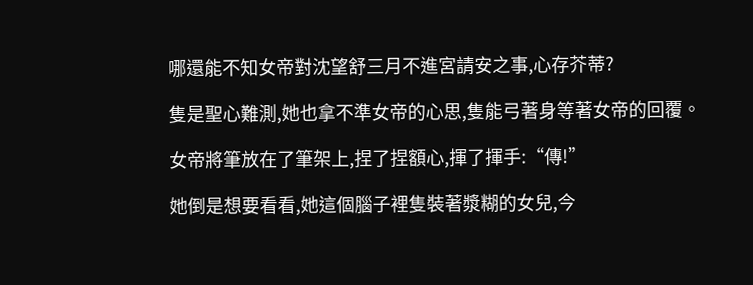哪還能不知女帝對沈望舒三月不進宮請安之事,心存芥蒂?

隻是聖心難測,她也拿不準女帝的心思,隻能弓著身等著女帝的回覆。

女帝將筆放在了筆架上,捏了捏額心,揮了揮手:“傳!”

她倒是想要看看,她這個腦子裡隻裝著漿糊的女兒,今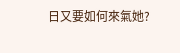日又要如何來氣她?